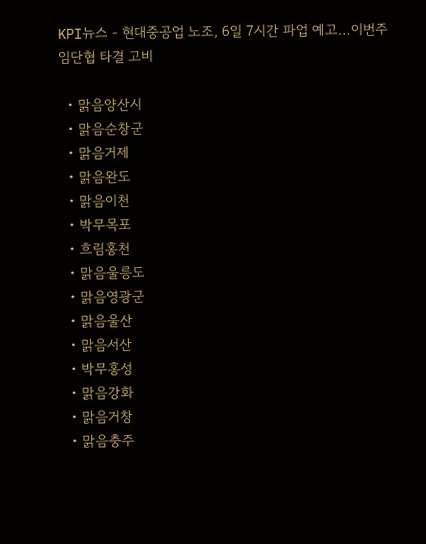KPI뉴스 - 현대중공업 노조, 6일 7시간 파업 예고…이번주 임단협 타결 고비

  • 맑음양산시
  • 맑음순창군
  • 맑음거제
  • 맑음완도
  • 맑음이천
  • 박무목포
  • 흐림홍천
  • 맑음울릉도
  • 맑음영광군
  • 맑음울산
  • 맑음서산
  • 박무홍성
  • 맑음강화
  • 맑음거창
  • 맑음충주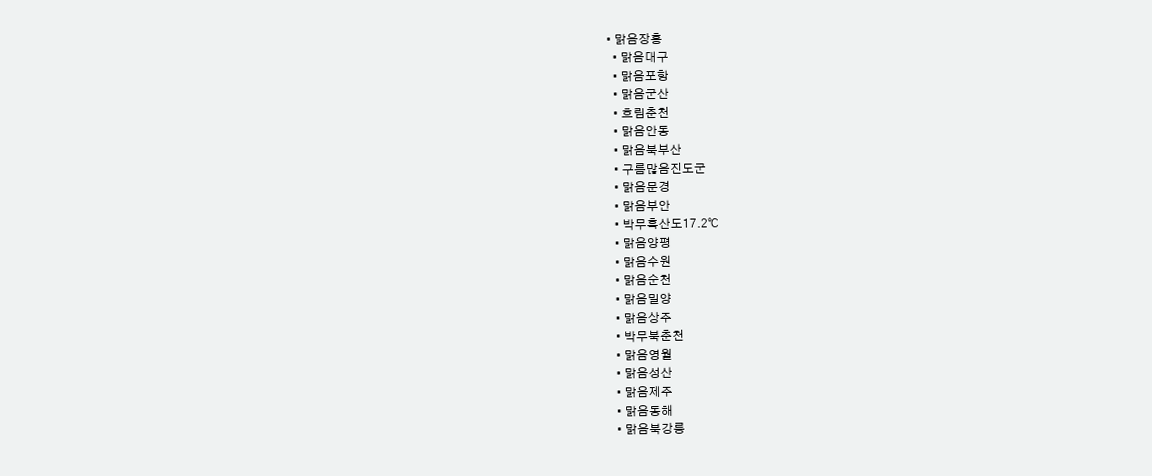• 맑음장흥
  • 맑음대구
  • 맑음포항
  • 맑음군산
  • 흐림춘천
  • 맑음안동
  • 맑음북부산
  • 구름많음진도군
  • 맑음문경
  • 맑음부안
  • 박무흑산도17.2℃
  • 맑음양평
  • 맑음수원
  • 맑음순천
  • 맑음밀양
  • 맑음상주
  • 박무북춘천
  • 맑음영월
  • 맑음성산
  • 맑음제주
  • 맑음동해
  • 맑음북강릉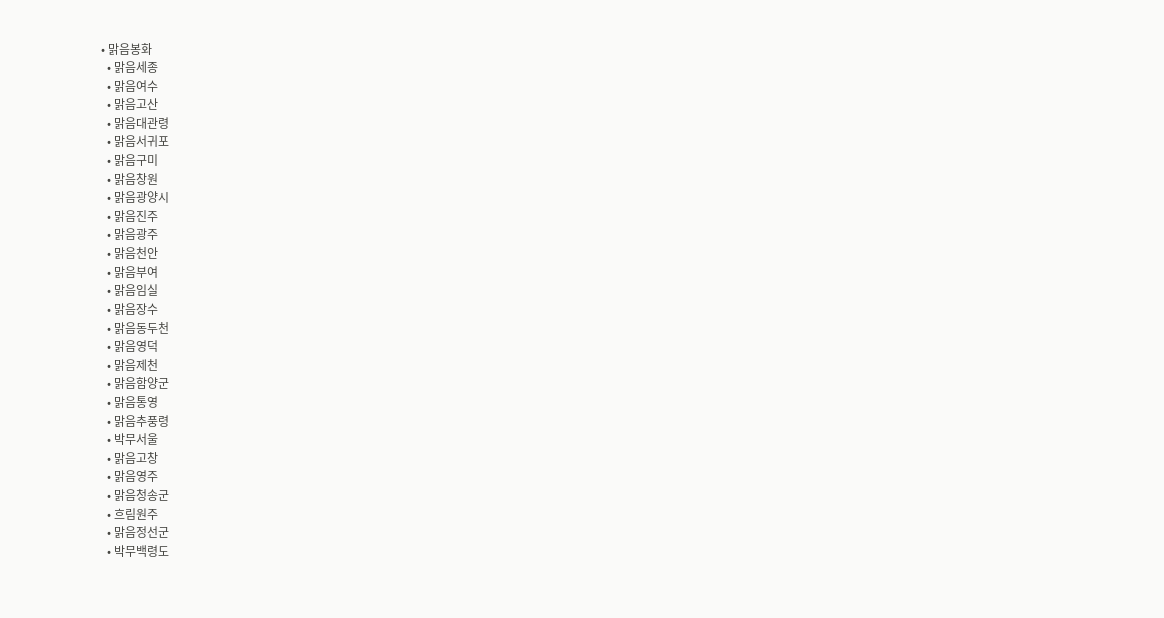• 맑음봉화
  • 맑음세종
  • 맑음여수
  • 맑음고산
  • 맑음대관령
  • 맑음서귀포
  • 맑음구미
  • 맑음창원
  • 맑음광양시
  • 맑음진주
  • 맑음광주
  • 맑음천안
  • 맑음부여
  • 맑음임실
  • 맑음장수
  • 맑음동두천
  • 맑음영덕
  • 맑음제천
  • 맑음함양군
  • 맑음통영
  • 맑음추풍령
  • 박무서울
  • 맑음고창
  • 맑음영주
  • 맑음청송군
  • 흐림원주
  • 맑음정선군
  • 박무백령도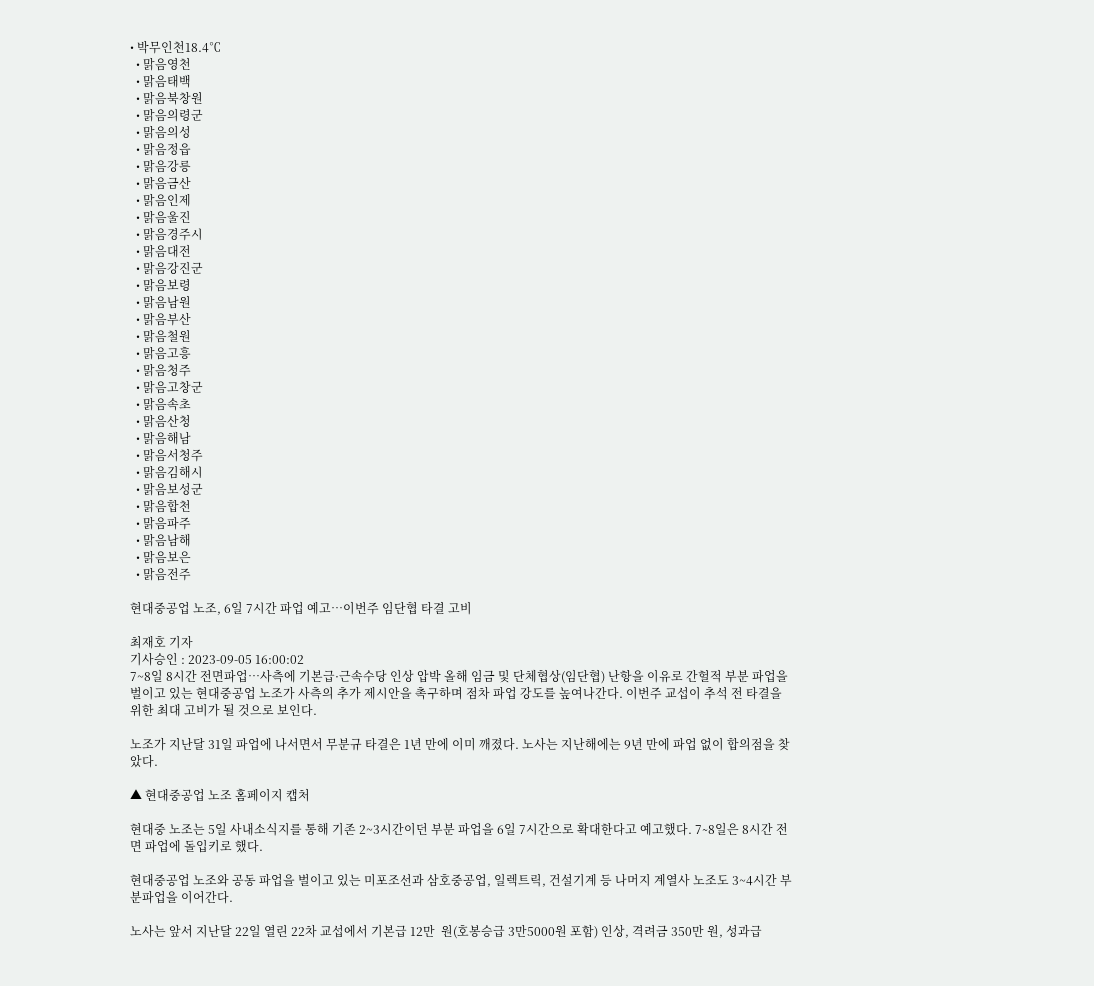• 박무인천18.4℃
  • 맑음영천
  • 맑음태백
  • 맑음북창원
  • 맑음의령군
  • 맑음의성
  • 맑음정읍
  • 맑음강릉
  • 맑음금산
  • 맑음인제
  • 맑음울진
  • 맑음경주시
  • 맑음대전
  • 맑음강진군
  • 맑음보령
  • 맑음남원
  • 맑음부산
  • 맑음철원
  • 맑음고흥
  • 맑음청주
  • 맑음고창군
  • 맑음속초
  • 맑음산청
  • 맑음해남
  • 맑음서청주
  • 맑음김해시
  • 맑음보성군
  • 맑음합천
  • 맑음파주
  • 맑음남해
  • 맑음보은
  • 맑음전주

현대중공업 노조, 6일 7시간 파업 예고…이번주 임단협 타결 고비

최재호 기자
기사승인 : 2023-09-05 16:00:02
7~8일 8시간 전면파업…사측에 기본급·근속수당 인상 압박 올해 임금 및 단체협상(임단협) 난항을 이유로 간헐적 부분 파업을 벌이고 있는 현대중공업 노조가 사측의 추가 제시안을 촉구하며 점차 파업 강도를 높여나간다. 이번주 교섭이 추석 전 타결을 위한 최대 고비가 될 것으로 보인다.

노조가 지난달 31일 파업에 나서면서 무분규 타결은 1년 만에 이미 깨졌다. 노사는 지난해에는 9년 만에 파업 없이 합의점을 찾았다.

▲ 현대중공업 노조 홈페이지 캡처

현대중 노조는 5일 사내소식지를 통해 기존 2~3시간이던 부분 파업을 6일 7시간으로 확대한다고 예고했다. 7∼8일은 8시간 전면 파업에 돌입키로 했다.

현대중공업 노조와 공동 파업을 벌이고 있는 미포조선과 삼호중공업, 일렉트릭, 건설기계 등 나머지 계열사 노조도 3~4시간 부분파업을 이어간다.

노사는 앞서 지난달 22일 열린 22차 교섭에서 기본급 12만  원(호봉승급 3만5000원 포함) 인상, 격려금 350만 원, 성과급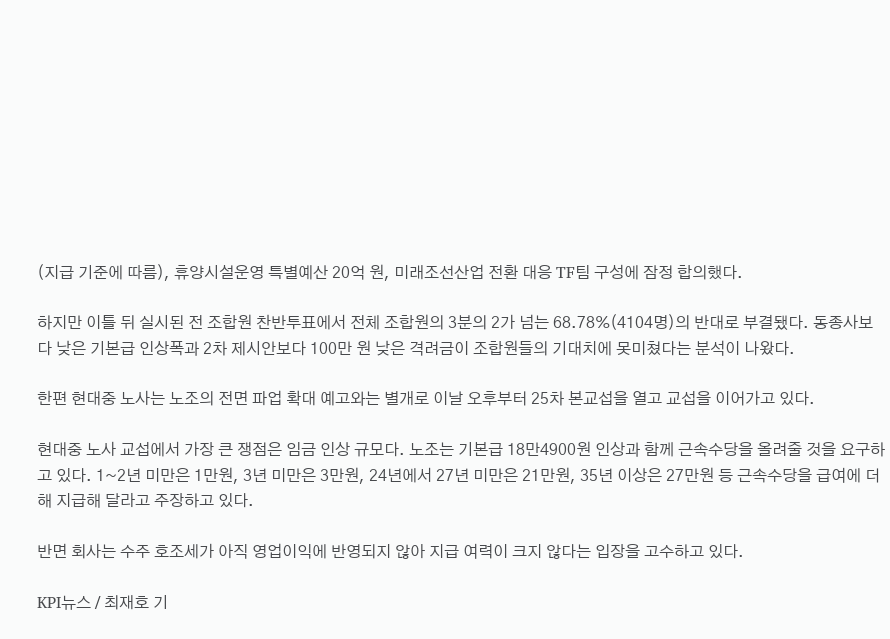(지급 기준에 따름), 휴양시설운영 특별예산 20억 원, 미래조선산업 전환 대응 TF팀 구성에 잠정 합의했다.

하지만 이틀 뒤 실시된 전 조합원 찬반투표에서 전체 조합원의 3분의 2가 넘는 68.78%(4104명)의 반대로 부결됐다. 동종사보다 낮은 기본급 인상폭과 2차 제시안보다 100만 원 낮은 격려금이 조합원들의 기대치에 못미쳤다는 분석이 나왔다.

한편 현대중 노사는 노조의 전면 파업 확대 예고와는 별개로 이날 오후부터 25차 본교섭을 열고 교섭을 이어가고 있다.

현대중 노사 교섭에서 가장 큰 쟁점은 임금 인상 규모다. 노조는 기본급 18만4900원 인상과 함께 근속수당을 올려줄 것을 요구하고 있다. 1~2년 미만은 1만원, 3년 미만은 3만원, 24년에서 27년 미만은 21만원, 35년 이상은 27만원 등 근속수당을 급여에 더해 지급해 달라고 주장하고 있다.

반면 회사는 수주 호조세가 아직 영업이익에 반영되지 않아 지급 여력이 크지 않다는 입장을 고수하고 있다.

KPI뉴스 / 최재호 기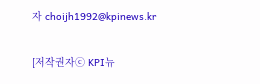자 choijh1992@kpinews.kr

[저작권자ⓒ KPI뉴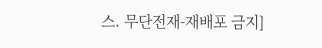스. 무단전재-재배포 금지]